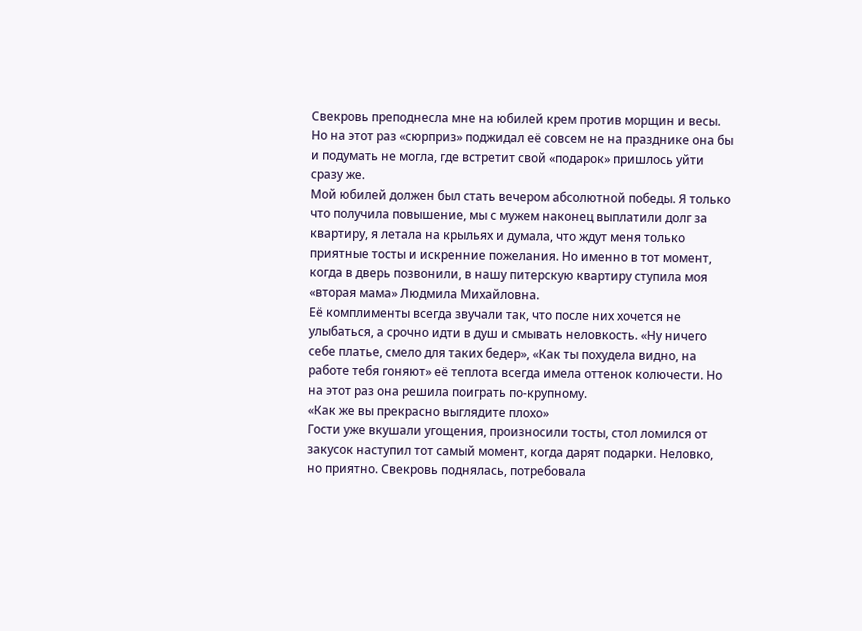Свекровь преподнесла мне на юбилей крем против морщин и весы. Но на этот раз «сюрприз» поджидал её совсем не на празднике она бы и подумать не могла, где встретит свой «подарок» пришлось уйти сразу же.
Мой юбилей должен был стать вечером абсолютной победы. Я только что получила повышение, мы с мужем наконец выплатили долг за квартиру, я летала на крыльях и думала, что ждут меня только приятные тосты и искренние пожелания. Но именно в тот момент, когда в дверь позвонили, в нашу питерскую квартиру ступила моя «вторая мама» Людмила Михайловна.
Её комплименты всегда звучали так, что после них хочется не улыбаться, а срочно идти в душ и смывать неловкость. «Ну ничего себе платье, смело для таких бедер», «Как ты похудела видно, на работе тебя гоняют» её теплота всегда имела оттенок колючести. Но на этот раз она решила поиграть по-крупному.
«Как же вы прекрасно выглядите плохо»
Гости уже вкушали угощения, произносили тосты, стол ломился от закусок наступил тот самый момент, когда дарят подарки. Неловко, но приятно. Свекровь поднялась, потребовала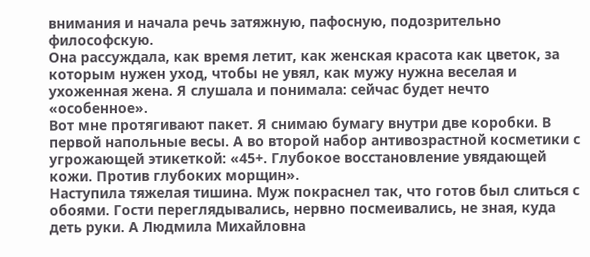внимания и начала речь затяжную, пафосную, подозрительно философскую.
Она рассуждала, как время летит, как женская красота как цветок, за которым нужен уход, чтобы не увял, как мужу нужна веселая и ухоженная жена. Я слушала и понимала: сейчас будет нечто «особенное».
Вот мне протягивают пакет. Я снимаю бумагу внутри две коробки. В первой напольные весы. А во второй набор антивозрастной косметики с угрожающей этикеткой: «45+. Глубокое восстановление увядающей кожи. Против глубоких морщин».
Наступила тяжелая тишина. Муж покраснел так, что готов был слиться с обоями. Гости переглядывались, нервно посмеивались, не зная, куда деть руки. А Людмила Михайловна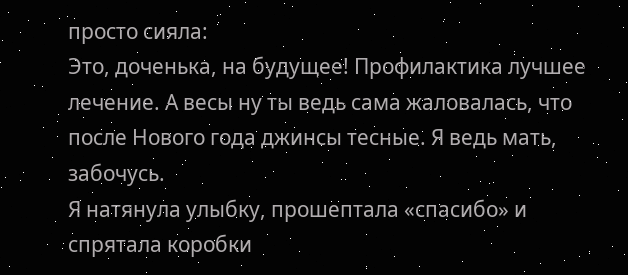просто сияла:
Это, доченька, на будущее! Профилактика лучшее лечение. А весы ну ты ведь сама жаловалась, что после Нового года джинсы тесные. Я ведь мать, забочусь.
Я натянула улыбку, прошептала «спасибо» и спрятала коробки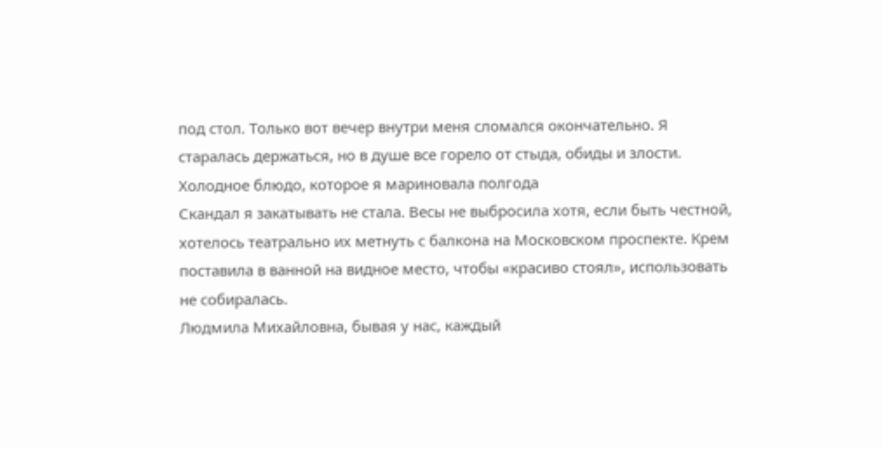под стол. Только вот вечер внутри меня сломался окончательно. Я старалась держаться, но в душе все горело от стыда, обиды и злости.
Холодное блюдо, которое я мариновала полгода
Скандал я закатывать не стала. Весы не выбросила хотя, если быть честной, хотелось театрально их метнуть с балкона на Московском проспекте. Крем поставила в ванной на видное место, чтобы «красиво стоял», использовать не собиралась.
Людмила Михайловна, бывая у нас, каждый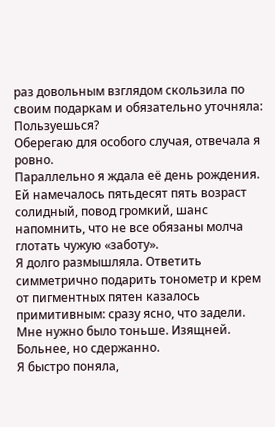раз довольным взглядом скользила по своим подаркам и обязательно уточняла:
Пользуешься?
Оберегаю для особого случая, отвечала я ровно.
Параллельно я ждала её день рождения. Ей намечалось пятьдесят пять возраст солидный, повод громкий, шанс напомнить, что не все обязаны молча глотать чужую «заботу».
Я долго размышляла. Ответить симметрично подарить тонометр и крем от пигментных пятен казалось примитивным: сразу ясно, что задели. Мне нужно было тоньше. Изящней. Больнее, но сдержанно.
Я быстро поняла,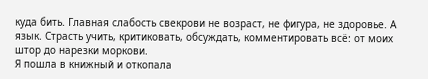куда бить. Главная слабость свекрови не возраст, не фигура, не здоровье. А язык. Страсть учить, критиковать, обсуждать, комментировать всё: от моих штор до нарезки моркови.
Я пошла в книжный и откопала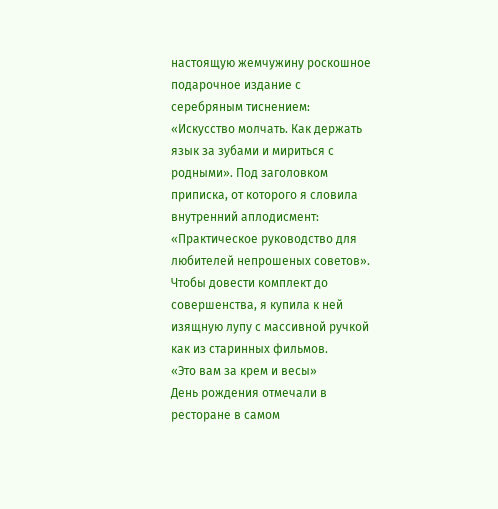настоящую жемчужину роскошное подарочное издание с серебряным тиснением: «Искусство молчать. Как держать язык за зубами и мириться с родными». Под заголовком приписка, от которого я словила внутренний аплодисмент: «Практическое руководство для любителей непрошеных советов».
Чтобы довести комплект до совершенства, я купила к ней изящную лупу с массивной ручкой как из старинных фильмов.
«Это вам за крем и весы»
День рождения отмечали в ресторане в самом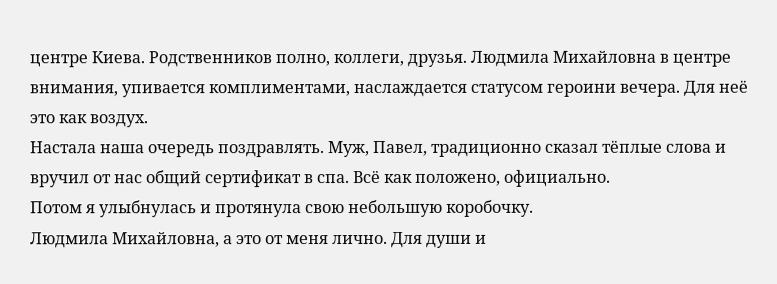центре Киева. Родственников полно, коллеги, друзья. Людмила Михайловна в центре внимания, упивается комплиментами, наслаждается статусом героини вечера. Для неё это как воздух.
Настала наша очередь поздравлять. Муж, Павел, традиционно сказал тёплые слова и вручил от нас общий сертификат в спа. Всё как положено, официально.
Потом я улыбнулась и протянула свою небольшую коробочку.
Людмила Михайловна, а это от меня лично. Для души и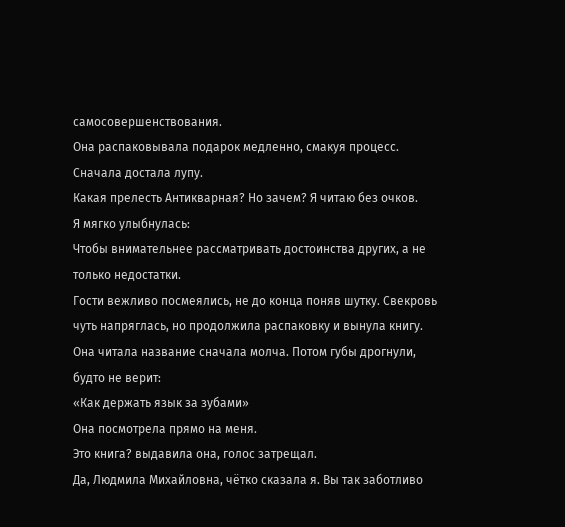самосовершенствования.
Она распаковывала подарок медленно, смакуя процесс. Сначала достала лупу.
Какая прелесть Антикварная? Но зачем? Я читаю без очков.
Я мягко улыбнулась:
Чтобы внимательнее рассматривать достоинства других, а не только недостатки.
Гости вежливо посмеялись, не до конца поняв шутку. Свекровь чуть напряглась, но продолжила распаковку и вынула книгу.
Она читала название сначала молча. Потом губы дрогнули, будто не верит:
«Как держать язык за зубами»
Она посмотрела прямо на меня.
Это книга? выдавила она, голос затрещал.
Да, Людмила Михайловна, чётко сказала я. Вы так заботливо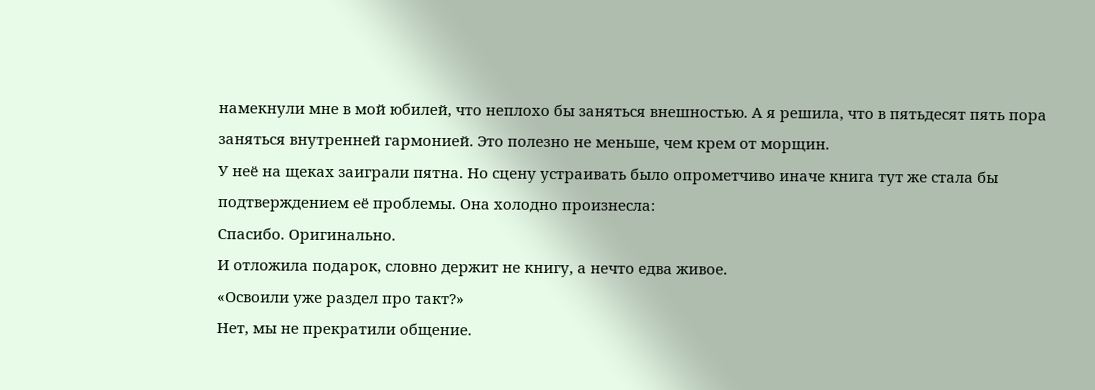намекнули мне в мой юбилей, что неплохо бы заняться внешностью. А я решила, что в пятьдесят пять пора заняться внутренней гармонией. Это полезно не меньше, чем крем от морщин.
У неё на щеках заиграли пятна. Но сцену устраивать было опрометчиво иначе книга тут же стала бы подтверждением её проблемы. Она холодно произнесла:
Спасибо. Оригинально.
И отложила подарок, словно держит не книгу, а нечто едва живое.
«Освоили уже раздел про такт?»
Нет, мы не прекратили общение.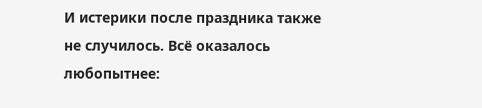И истерики после праздника также не случилось. Всё оказалось любопытнее: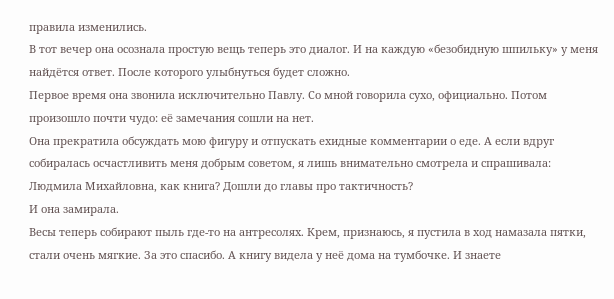правила изменились.
В тот вечер она осознала простую вещь теперь это диалог. И на каждую «безобидную шпильку» у меня найдётся ответ. После которого улыбнуться будет сложно.
Первое время она звонила исключительно Павлу. Со мной говорила сухо, официально. Потом произошло почти чудо: её замечания сошли на нет.
Она прекратила обсуждать мою фигуру и отпускать ехидные комментарии о еде. А если вдруг собиралась осчастливить меня добрым советом, я лишь внимательно смотрела и спрашивала:
Людмила Михайловна, как книга? Дошли до главы про тактичность?
И она замирала.
Весы теперь собирают пыль где-то на антресолях. Крем, признаюсь, я пустила в ход намазала пятки, стали очень мягкие. За это спасибо. А книгу видела у неё дома на тумбочке. И знаете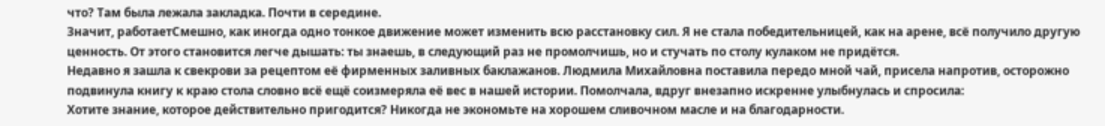что? Там была лежала закладка. Почти в середине.
Значит, работаетСмешно, как иногда одно тонкое движение может изменить всю расстановку сил. Я не стала победительницей, как на арене, всё получило другую ценность. От этого становится легче дышать: ты знаешь, в следующий раз не промолчишь, но и стучать по столу кулаком не придётся.
Недавно я зашла к свекрови за рецептом её фирменных заливных баклажанов. Людмила Михайловна поставила передо мной чай, присела напротив, осторожно подвинула книгу к краю стола словно всё ещё соизмеряла её вес в нашей истории. Помолчала, вдруг внезапно искренне улыбнулась и спросила:
Хотите знание, которое действительно пригодится? Никогда не экономьте на хорошем сливочном масле и на благодарности.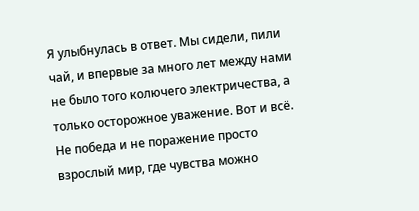Я улыбнулась в ответ. Мы сидели, пили чай, и впервые за много лет между нами не было того колючего электричества, а только осторожное уважение. Вот и всё. Не победа и не поражение просто взрослый мир, где чувства можно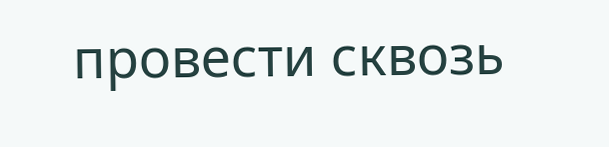провести сквозь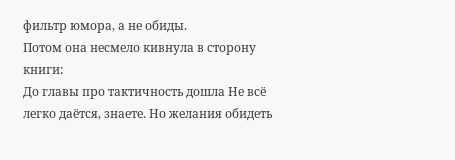фильтр юмора, а не обиды.
Потом она несмело кивнула в сторону книги:
До главы про тактичность дошла Не всё легко даётся, знаете. Но желания обидеть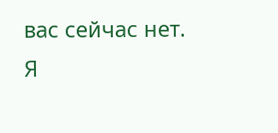вас сейчас нет.
Я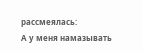рассмеялась:
А у меня намазывать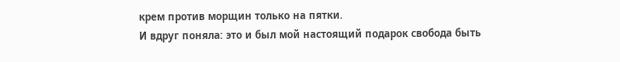крем против морщин только на пятки.
И вдруг поняла: это и был мой настоящий подарок свобода быть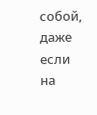собой, даже если на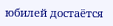юбилей достаётся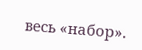весь «набор».